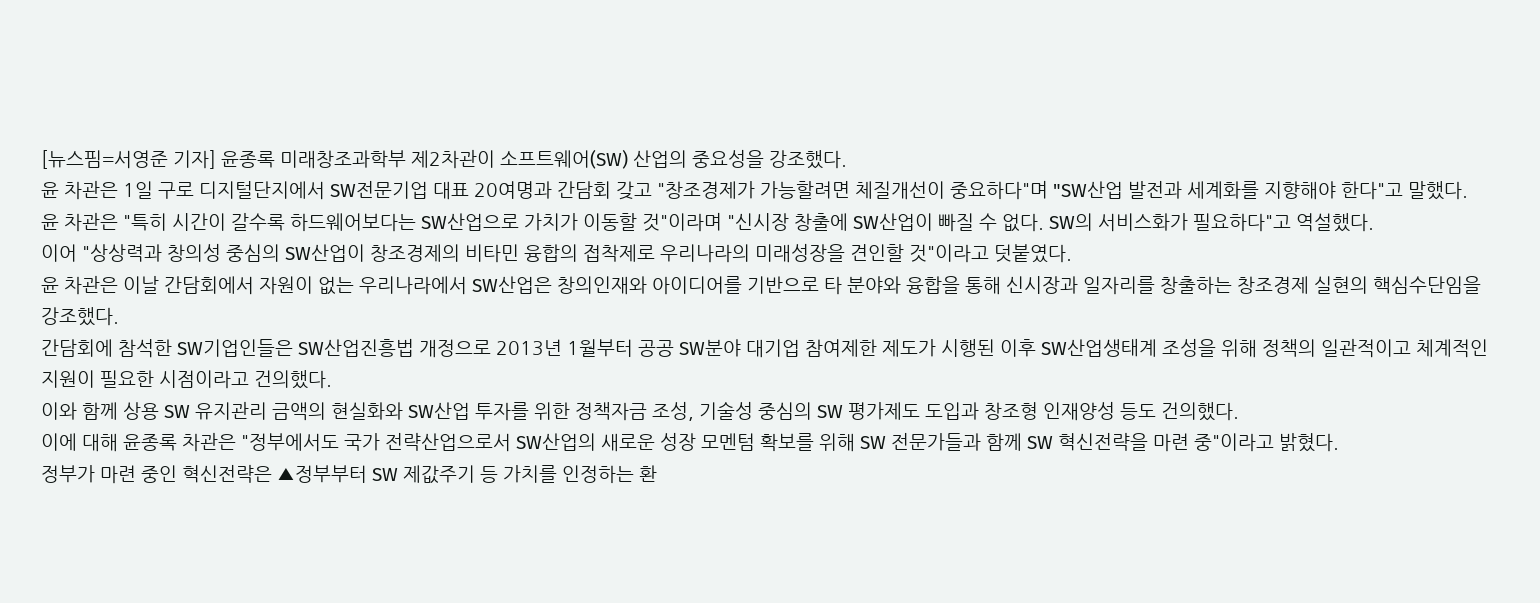[뉴스핌=서영준 기자] 윤종록 미래창조과학부 제2차관이 소프트웨어(SW) 산업의 중요성을 강조했다.
윤 차관은 1일 구로 디지털단지에서 SW전문기업 대표 20여명과 간담회 갖고 "창조경제가 가능할려면 체질개선이 중요하다"며 "SW산업 발전과 세계화를 지향해야 한다"고 말했다.
윤 차관은 "특히 시간이 갈수록 하드웨어보다는 SW산업으로 가치가 이동할 것"이라며 "신시장 창출에 SW산업이 빠질 수 없다. SW의 서비스화가 필요하다"고 역설했다.
이어 "상상력과 창의성 중심의 SW산업이 창조경제의 비타민 융합의 접착제로 우리나라의 미래성장을 견인할 것"이라고 덧붙였다.
윤 차관은 이날 간담회에서 자원이 없는 우리나라에서 SW산업은 창의인재와 아이디어를 기반으로 타 분야와 융합을 통해 신시장과 일자리를 창출하는 창조경제 실현의 핵심수단임을 강조했다.
간담회에 참석한 SW기업인들은 SW산업진흥법 개정으로 2013년 1월부터 공공 SW분야 대기업 참여제한 제도가 시행된 이후 SW산업생태계 조성을 위해 정책의 일관적이고 체계적인 지원이 필요한 시점이라고 건의했다.
이와 함께 상용 SW 유지관리 금액의 현실화와 SW산업 투자를 위한 정책자금 조성, 기술성 중심의 SW 평가제도 도입과 창조형 인재양성 등도 건의했다.
이에 대해 윤종록 차관은 "정부에서도 국가 전략산업으로서 SW산업의 새로운 성장 모멘텀 확보를 위해 SW 전문가들과 함께 SW 혁신전략을 마련 중"이라고 밝혔다.
정부가 마련 중인 혁신전략은 ▲정부부터 SW 제값주기 등 가치를 인정하는 환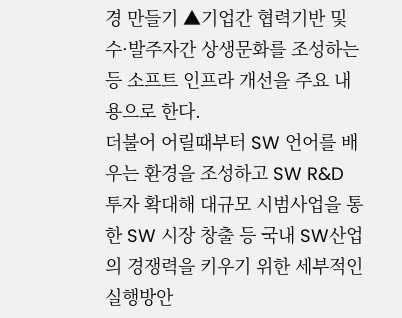경 만들기 ▲기업간 협력기반 및 수·발주자간 상생문화를 조성하는 등 소프트 인프라 개선을 주요 내용으로 한다.
더불어 어릴때부터 SW 언어를 배우는 환경을 조성하고 SW R&D 투자 확대해 대규모 시범사업을 통한 SW 시장 창출 등 국내 SW산업의 경쟁력을 키우기 위한 세부적인 실행방안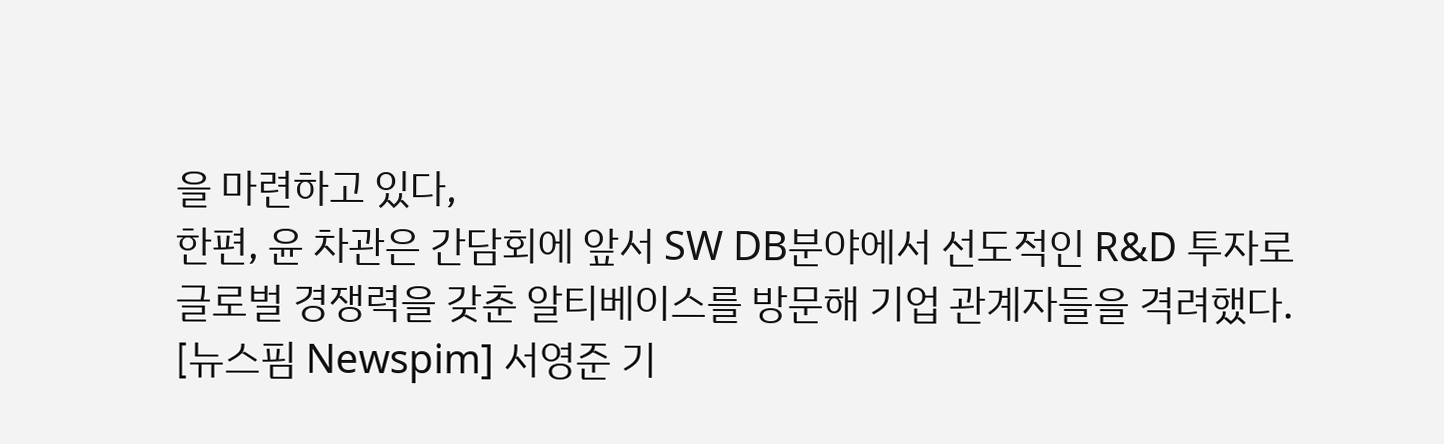을 마련하고 있다,
한편, 윤 차관은 간담회에 앞서 SW DB분야에서 선도적인 R&D 투자로 글로벌 경쟁력을 갖춘 알티베이스를 방문해 기업 관계자들을 격려했다.
[뉴스핌 Newspim] 서영준 기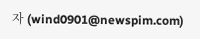자 (wind0901@newspim.com)